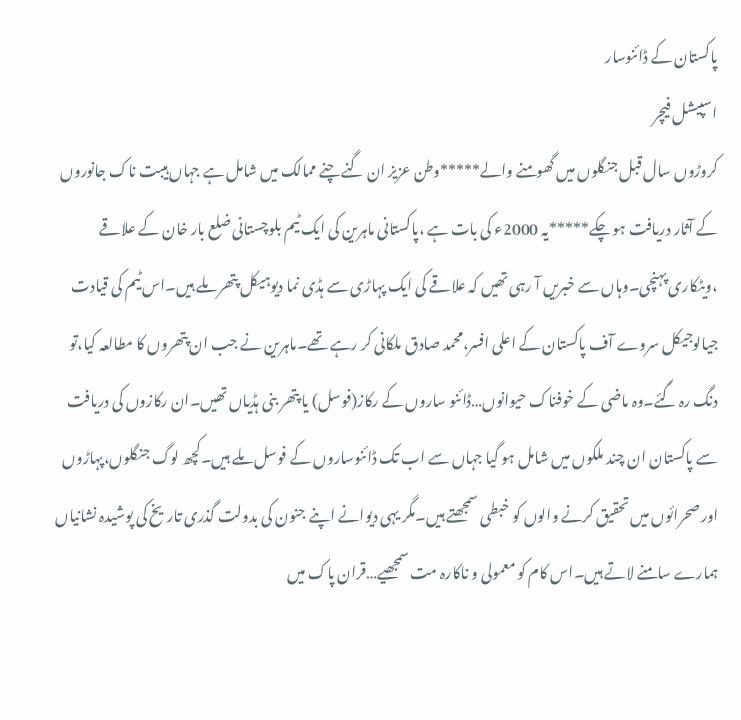پاکستان کے ڈائنوسار
اسپیشل فیچر
کروڑوں سال قبل جنگلوں میں گھومنے والے*****وطن عزیز ان گنے چنے ممالک میں شامل ہے جہاں ہیبت ناک جانوروں کے آثار دریافت ہو چکے*****یہ 2000ء کی بات ہے ،پاکستانی ماہرین کی ایک ٹیم بلوچستانی ضلع بار خان کے علاقے ،ویٹکاری پہنچی۔وہاں سے خبریں آ رہی تھیں کہ علاقے کی ایک پہاڑی سے ہڈی نما دیوہیکل پتھر ملے ہیں۔اس ٹیم کی قیادت جیالوجیکل سروے آف پاکستان کے اعلی افسر،محمد صادق ملکانی کر رہے تھے۔ماہرین نے جب ان پتھروں کا مطالعہ کیا،تو دنگ رہ گئے۔وہ ماضی کے خوفناک حیوانوں…ڈائنو ساروں کے رکاز(فوسل) یا پتھر بنی ہڈیاں تھیں۔ان رکازوں کی دریافت سے پاکستان ان چند ملکوں میں شامل ہو گیا جہاں سے اب تک ڈائنوساروں کے فوسل ملے ہیں۔کچھ لوگ جنگلوں،پہاڑوں اور صحرائوں میں تحقیق کرنے والوں کو خبطی سمجھتے ہیں۔مگر یہی دیوانے اپنے جنون کی بدولت گذری تاریخ کی پوشیدہ نشانیاں ہمارے سامنے لاتے ہیں۔اس کام کو معمولی و ناکارہ مت سمجھیے…قران پاک میں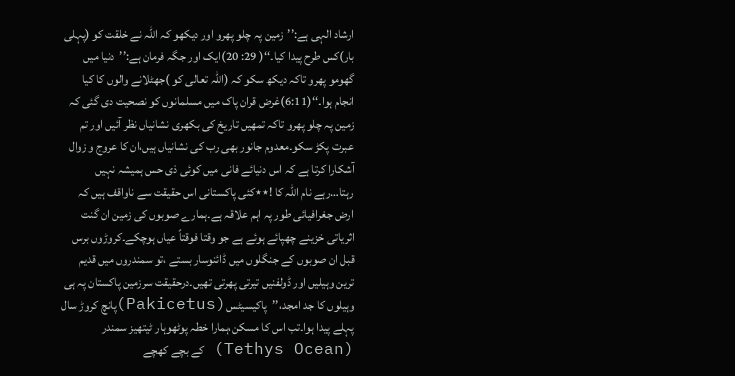ارشاد الہی ہے:’’زمین پہ چلو پھرو اور دیکھو کہ اللہ نے خلقت کو (پہلی بار)کس طرح پیدا کیا۔‘‘( 29: 20)ایک اور جگہ فرمان ہے:’’دنیا میں گھومو پھرو تاکہ دیکھ سکو کہ (اللہ تعالی کو )جھٹلانے والوں کا کیا انجام ہوا۔‘‘(6:11)غرض قران پاک میں مسلمانوں کو نصحیت دی گئی کہ زمین پہ چلو پھرو تاکہ تمھیں تاریخ کی بکھری نشانیاں نظر آئیں اور تم عبرت پکڑ سکو۔معدوم جانور بھی رب کی نشانیاں ہیں،ان کا عروج و زوال آشکارا کرتا ہے کہ اس دنیائے فانی میں کوئی ذی حس ہمیشہ نہیں رہتا…رہے نام اللہ کا !٭٭کئی پاکستانی اس حقیقت سے ناواقف ہیں کہ ارض جغرافیائی طور پہ اہم علاقہ ہے۔ہمارے صوبوں کی زمین ان گنت اثریاتی خزینے چھپائے ہوئے ہے جو وقتا فوقتاً عیاں ہوچکے۔کروڑوں برس قبل ان صوبوں کے جنگلوں میں ڈائنوسار بستے ،تو سمندروں میں قدیم ترین وہیلیں اور ڈولفنیں تیرتی پھرتی تھیں۔درحقیقت سرزمین پاکستان پہ ہی وہیلوں کا جد امجد،’’پاکیسیٹس(Pakicetus)پانچ کروڑ سال پہلے پیدا ہوا۔تب اس کا مسکن،ہمارا خطہ پوٹھوہار ٹیتھیز سمندر (Tethys Ocean) کے بچے کھچے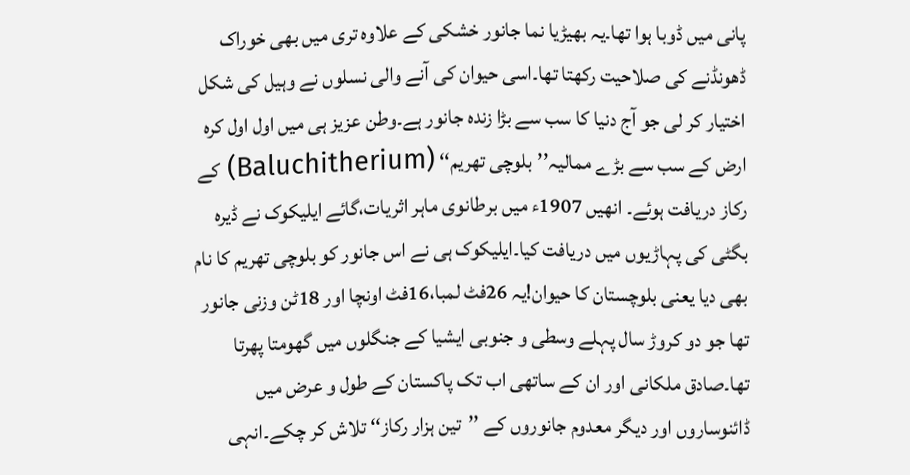پانی میں ڈوبا ہوا تھا۔یہ بھیڑیا نما جانور خشکی کے علاوہ تری میں بھی خوراک ڈھونڈنے کی صلاحیت رکھتا تھا۔اسی حیوان کی آنے والی نسلوں نے وہیل کی شکل اختیار کر لی جو آج دنیا کا سب سے بڑا زندہ جانور ہے۔وطن عزیز ہی میں اول اول کرہ ارض کے سب سے بڑے ممالیہ’’بلوچی تھریم‘‘ (Baluchitherium) کے رکاز دریافت ہوئے۔ انھیں 1907ء میں برطانوی ماہر اثریات،گائے ایلیکوک نے ڈیرہ بگٹی کی پہاڑیوں میں دریافت کیا۔ایلیکوک ہی نے اس جانور کو بلوچی تھریم کا نام بھی دیا یعنی بلوچستان کا حیوان!یہ 26فٹ لمبا،16فٹ اونچا اور 18ٹن وزنی جانور تھا جو دو کروڑ سال پہلے وسطی و جنوبی ایشیا کے جنگلوں میں گھومتا پھرتا تھا۔صادق ملکانی اور ان کے ساتھی اب تک پاکستان کے طول و عرض میں ڈائنوساروں اور دیگر معدوم جانوروں کے ’’تین ہزار رکاز‘‘ تلاش کر چکے۔انہی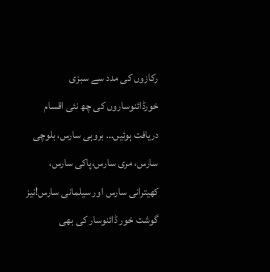رکازوں کی مدد سے سبزی خورڈائنوساروں کی چھ نئی اقسام دریافت ہوئیں… بروہی سارس، بلوچی سارس، مری سارس،پاکی سارس، کھیترانی سارس اور سیلمانی سارس!نیز گوشت خور ڈائنوسار کی بھی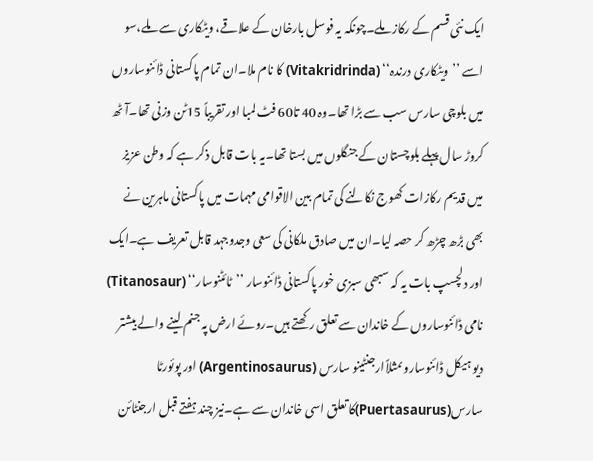ایک نئی قسم کے رکاز ملے۔چونکہ یہ فوسل بارخان کے علاقے، ویٹکاری سے ملے،سو اسے ’’ویٹکاری درندہ‘‘ (Vitakridrinda) کا نام ملا۔ان تمام پاکستانی ڈائنوساروں میں بلوچی سارس سب سے بڑا تھا۔وہ 40 تا60 فٹ لمبا اور تقریباً 15ٹن وزنی تھا۔آٹھ کروڑ سال پہلے بلوچستان کے جنگلوں میں بستا تھا۔یہ بات قابل ذکر ہے کہ وطن عزیز میں قدیم رکازات کھوج نکالنے کی تمام بین الاقوامی مہمات میں پاکستانی ماہرین نے بھی بڑھ چڑھ کر حصہ لیا۔ان میں صادق ملکانی کی سعی وجدوجہد قابل تعریف ہے۔ایک اور دلچسپ بات یہ کہ سبھی سبزی خور پاکستانی ڈائنوسار ’’ٹائٹنوسار‘‘ (Titanosaur) نامی ڈائنوساروں کے خاندان سے تعلق رکھتے ہیں۔روئے ارض پہ جنم لینے والے بیشتر دیو ہیکل ڈائنوساروںمثلاًارجنٹینو سارس (Argentinosaurus) اور پوئورٹا سارس(Puertasaurus)کا تعلق اسی خاندان سے ہے۔نیز چند ہفتے قبل ارجنٹائن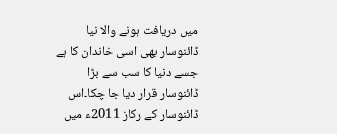میں دریافت ہونے والا نیا ڈائنوسار بھی اسی خاندان کا ہے جسے دنیا کا سب سے بڑا ڈائنوسار قرار دیا جا چکا۔اس ڈائنوسار کے رکاز 2011ء میں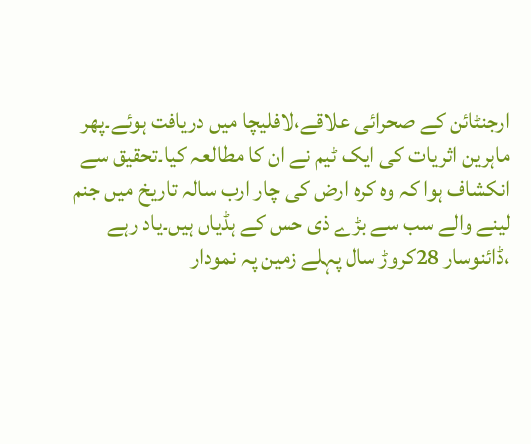ارجنٹائن کے صحرائی علاقے،لافلیچا میں دریافت ہوئے۔پھر ماہرین اثریات کی ایک ٹیم نے ان کا مطالعہ کیا۔تحقیق سے انکشاف ہوا کہ وہ کرہ ارض کی چار ارب سالہ تاریخ میں جنم لینے والے سب سے بڑے ذی حس کے ہڈیاں ہیں۔یاد رہے ،ڈائنوسار 28کروڑ سال پہلے زمین پہ نمودار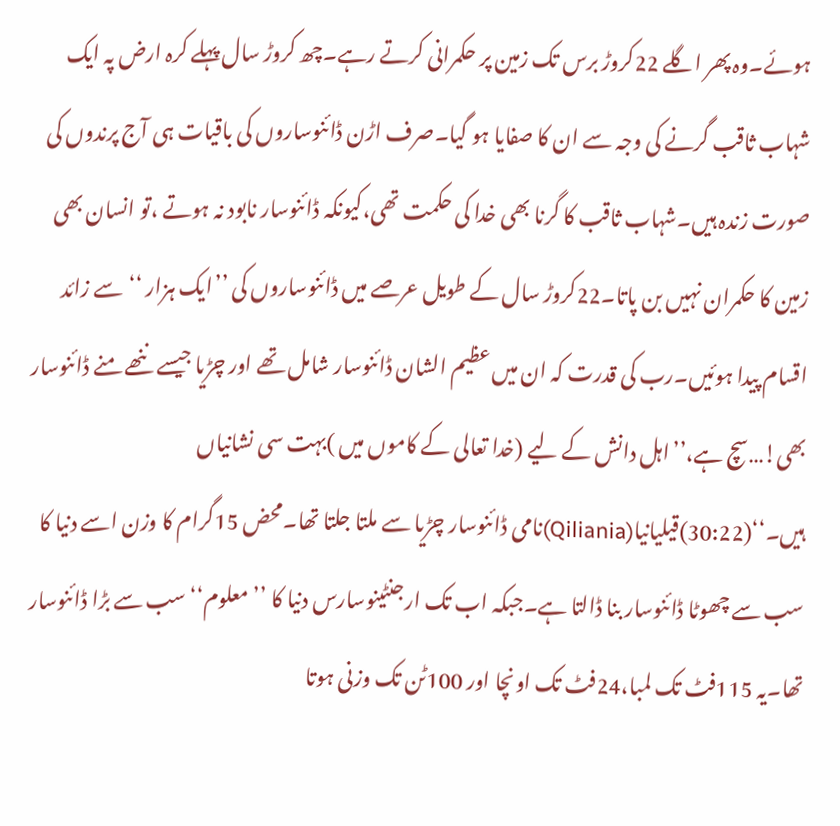ہوئے۔وہ پھر اگلے 22کروڑ برس تک زمین پر حکمرانی کرتے رہے۔چھ کروڑ سال پہلے کرہ ارض پہ ایک شہاب ثاقب گرنے کی وجہ سے ان کا صفایا ہو گیا۔صرف اڑن ڈائنوساروں کی باقیات ہی آج پرندوں کی صورت زندہ ہیں۔شہاب ثاقب کا گرنا بھی خدا کی حکمت تھی،کیونکہ ڈائنوسار نابود نہ ہوتے ،تو انسان بھی زمین کا حکمران نہیں بن پاتا۔22کروڑ سال کے طویل عرصے میں ڈائنوساروں کی ’’ایک ہزار ‘‘سے زائد اقسام پیدا ہوئیں۔رب کی قدرت کہ ان میں عظیم الشان ڈائنوسار شامل تھے اور چڑیا جیسے ننھے منے ڈائنوسار بھی!…سچ ہے،’’اہل دانش کے لیے (خدا تعالی کے کاموں میں )بہت سی نشانیاں ہیں۔‘‘(30:22)قیلیانیا(Qiliania)نامی ڈائنوسار چڑیا سے ملتا جلتا تھا۔محض 15گرام کا وزن اسے دنیا کا سب سے چھوٹا ڈائنوسار بنا ڈالتا ہے۔جبکہ اب تک ارجنٹینوسارس دنیا کا ’’معلوم‘‘سب سے بڑا ڈائنوسار تھا۔یہ 115فٹ تک لمبا،24فٹ تک اونچا اور 100ٹن تک وزنی ہوتا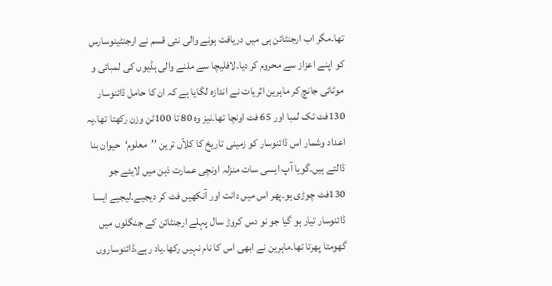تھا۔مگر اب ارجنٹائن ہی میں دریافت ہونے والی نئی قسم نے ارجنٹینوسارس کو اپنے اعزاز سے محروم کر دیا۔لافلیچا سے ملنے والی ہڈیوں کی لمبائی و موٹائی جانچ کر ماہرین اثریات نے اندازہ لگایا ہے کہ ان کا حامل ڈائنوسار 130فٹ تک لمبا اور 65 فٹ اونچا تھا۔نیز وہ 80 تا 100ٹن وزن رکھتا تھا۔یہ اعداد وشمار اس ڈائنوسار کو زمینی تاریخ کا کلاّں ترین ’’معلوم‘حیوان بنا ڈالتے ہیں۔گویا آپ ایسی سات منزلہ اونچی عمارت ذہن میں لایئے جو 130فٹ چوڑی ہو۔پھر اس میں دانت اور آنکھیں فٹ کر دیجیے۔لیجیے ایسا ڈائنوسار تیار ہو گیا جو نو دس کروڑ سال پہلے ارجنٹائن کے جنگلوں میں گھومتا پھرتا تھا۔ماہرین نے ابھی اس کا نام نہیں رکھا۔یاد رہے،ڈائنوساروں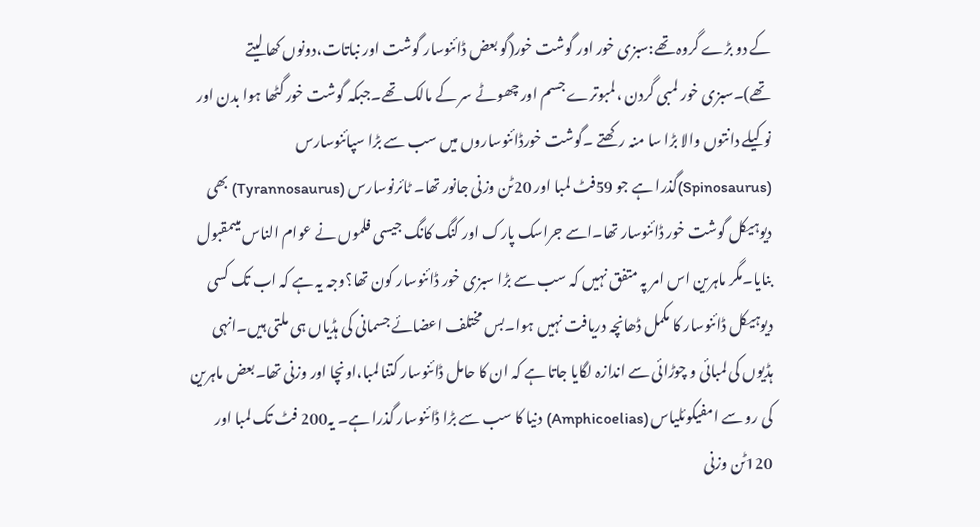کے دو بڑے گروہ تھے:سبزی خور اور گوشت خور(گو بعض ڈائنوسار گوشت اور نباتات،دونوں کھا لیتے تھے)۔سبزی خور لمبی گردن ،لمبوترے جسم اور چھوٹے سر کے مالک تھے۔جبکہ گوشت خور گٹھا ہوا بدن اور نوکیلے دانتوں والا بڑا سا منہ رکھتے ۔گوشت خورڈائنوساروں میں سب سے بڑا سپائنوسارس (Spinosaurus)گذرا ہے جو 59فٹ لمبا اور 20ٹن وزنی جانور تھا۔ ٹائرنوسارس (Tyrannosaurus) بھی دیوہیکل گوشت خور ڈائنوسار تھا۔اسے جراسک پارک اور کنگ کانگ جیسی فلموں نے عوام الناس میںمقبول بنایا۔مگر ماہرین اس امر پہ متفق نہیں کہ سب سے بڑا سبزی خور ڈائنوسار کون تھا؟وجہ یہ ہے کہ اب تک کسی دیوہیکل ڈائنوسار کا مکمل ڈھانچہ دریافت نہیں ہوا۔بس مختلف اعضائے جسمانی کی ہڈیاں ہی ملتی ہیں۔انہی ہڈیوں کی لمبائی و چوڑائی سے اندازہ لگایا جاتا ہے کہ ان کا حامل ڈائنوسار کتنا لمبا،اونچا اور وزنی تھا۔بعض ماہرین کی رو سے امفیکوئلیاس (Amphicoelias) دنیا کا سب سے بڑا ڈائنوسار گذرا ہے۔ یہ200 فٹ تک لمبا اور 120ٹن وزنی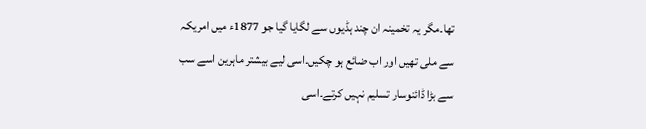تھا۔مگر یہ تخمینہ ان چند ہڈیوں سے لگایا گیا جو 1877ء میں امریکہ سے ملی تھیں اور اب ضائع ہو چکیں۔اسی لیے بیشتر ماہرین اسے سب سے بڑا ڈائنوسار تسلیم نہیں کرتے۔اسی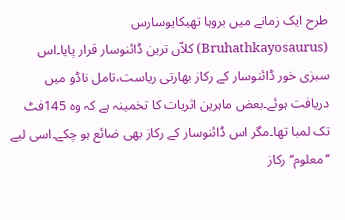طرح ایک زمانے میں بروہا تھیکایوسارس (Bruhathkayosaurus) کلاّں ترین ڈائنوسار قرار پایا۔اس سبزی خور ڈائنوسار کے رکاز بھارتی ریاست،تامل ناڈو میں دریافت ہوئے۔بعض ماہرین اثریات کا تخمینہ ہے کہ وہ 145فٹ تک لمبا تھا۔مگر اس ڈائنوسار کے رکاز بھی ضائع ہو چکے۔اسی لیے ’’معلوم‘‘ رکاز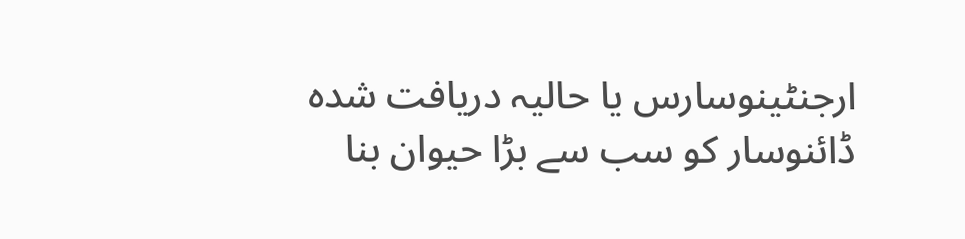ارجنٹینوسارس یا حالیہ دریافت شدہ ڈائنوسار کو سب سے بڑا حیوان بنا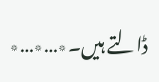ڈالتے ہیں۔٭…٭…٭